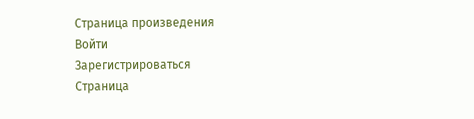Страница произведения
Войти
Зарегистрироваться
Страница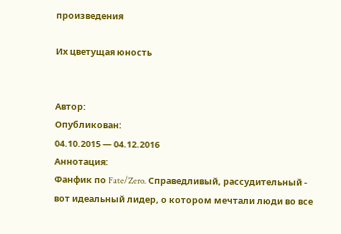произведения

Их цветущая юность


Автор:
Опубликован:
04.10.2015 — 04.12.2016
Аннотация:
Фанфик по Fate/Zero. Справедливый, рассудительный - вот идеальный лидер, о котором мечтали люди во все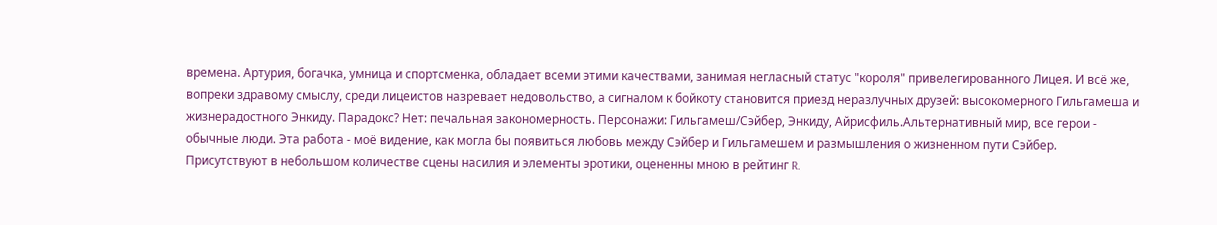времена. Артурия, богачка, умница и спортсменка, обладает всеми этими качествами, занимая негласный статус "короля" привелегированного Лицея. И всё же, вопреки здравому смыслу, среди лицеистов назревает недовольство, а сигналом к бойкоту становится приезд неразлучных друзей: высокомерного Гильгамеша и жизнерадостного Энкиду. Парадокс? Нет: печальная закономерность. Персонажи: Гильгамеш/Сэйбер, Энкиду, Айрисфиль.Альтернативный мир, все герои - обычные люди. Эта работа - моё видение, как могла бы появиться любовь между Сэйбер и Гильгамешем и размышления о жизненном пути Сэйбер. Присутствуют в небольшом количестве сцены насилия и элементы эротики, оцененны мною в рейтинг R.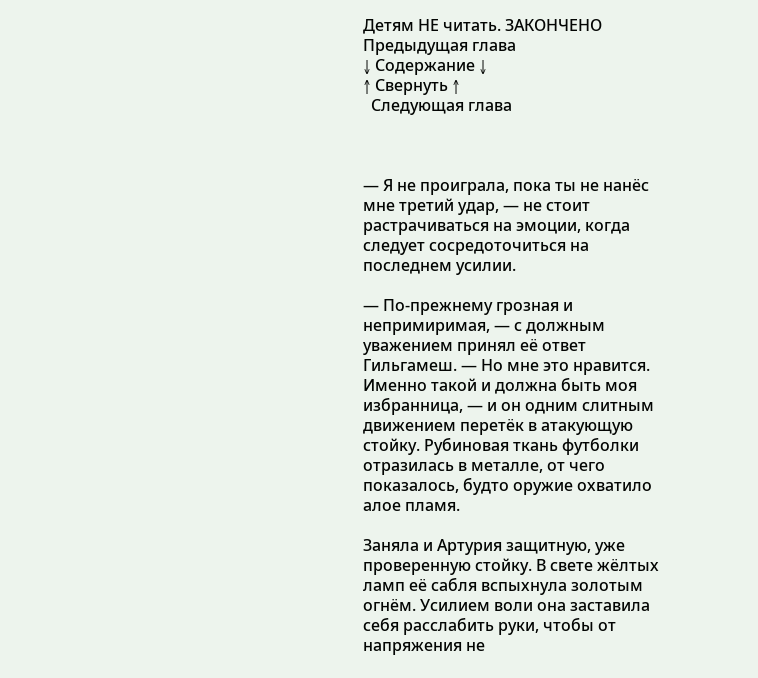Детям НЕ читать. ЗАКОНЧЕНО
Предыдущая глава
↓ Содержание ↓
↑ Свернуть ↑
  Следующая глава



— Я не проиграла, пока ты не нанёс мне третий удар, — не стоит растрачиваться на эмоции, когда следует сосредоточиться на последнем усилии.

— По-прежнему грозная и непримиримая, — с должным уважением принял её ответ Гильгамеш. — Но мне это нравится. Именно такой и должна быть моя избранница, — и он одним слитным движением перетёк в атакующую стойку. Рубиновая ткань футболки отразилась в металле, от чего показалось, будто оружие охватило алое пламя.

Заняла и Артурия защитную, уже проверенную стойку. В свете жёлтых ламп её сабля вспыхнула золотым огнём. Усилием воли она заставила себя расслабить руки, чтобы от напряжения не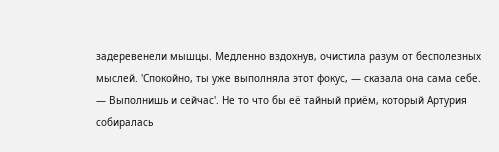задеревенели мышцы. Медленно вздохнув, очистила разум от бесполезных мыслей. 'Спокойно, ты уже выполняла этот фокус, — сказала она сама себе. — Выполнишь и сейчас'. Не то что бы её тайный приём, который Артурия собиралась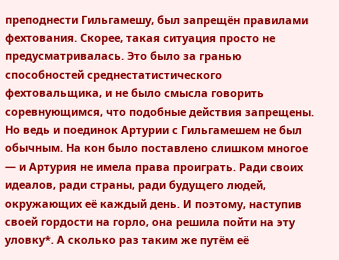преподнести Гильгамешу, был запрещён правилами фехтования. Скорее, такая ситуация просто не предусматривалась. Это было за гранью способностей среднестатистического фехтовальщика, и не было смысла говорить соревнующимся, что подобные действия запрещены. Но ведь и поединок Артурии с Гильгамешем не был обычным. На кон было поставлено слишком многое — и Артурия не имела права проиграть. Ради своих идеалов, ради страны, ради будущего людей, окружающих её каждый день. И поэтому, наступив своей гордости на горло, она решила пойти на эту уловку*. А сколько раз таким же путём её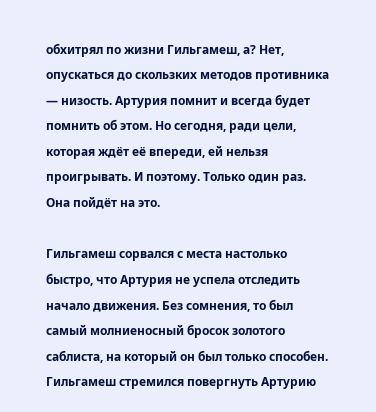обхитрял по жизни Гильгамеш, а? Нет, опускаться до скользких методов противника — низость. Артурия помнит и всегда будет помнить об этом. Но сегодня, ради цели, которая ждёт её впереди, ей нельзя проигрывать. И поэтому. Только один раз. Она пойдёт на это.

Гильгамеш сорвался с места настолько быстро, что Артурия не успела отследить начало движения. Без сомнения, то был самый молниеносный бросок золотого саблиста, на который он был только способен. Гильгамеш стремился повергнуть Артурию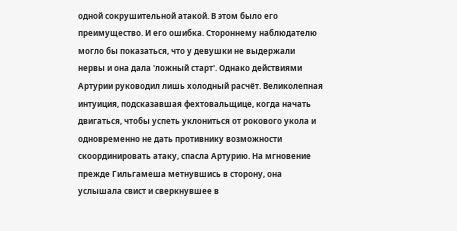одной сокрушительной атакой. В этом было его преимущество. И его ошибка. Стороннему наблюдателю могло бы показаться, что у девушки не выдержали нервы и она дала 'ложный старт'. Однако действиями Артурии руководил лишь холодный расчёт. Великолепная интуиция, подсказавшая фехтовальщице, когда начать двигаться, чтобы успеть уклониться от рокового укола и одновременно не дать противнику возможности скоординировать атаку, спасла Артурию. На мгновение прежде Гильгамеша метнувшись в сторону, она услышала свист и сверкнувшее в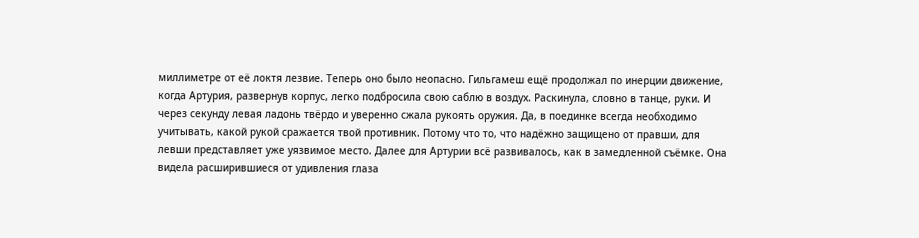миллиметре от её локтя лезвие. Теперь оно было неопасно. Гильгамеш ещё продолжал по инерции движение, когда Артурия, развернув корпус, легко подбросила свою саблю в воздух. Раскинула, словно в танце, руки. И через секунду левая ладонь твёрдо и уверенно сжала рукоять оружия. Да, в поединке всегда необходимо учитывать, какой рукой сражается твой противник. Потому что то, что надёжно защищено от правши, для левши представляет уже уязвимое место. Далее для Артурии всё развивалось, как в замедленной съёмке. Она видела расширившиеся от удивления глаза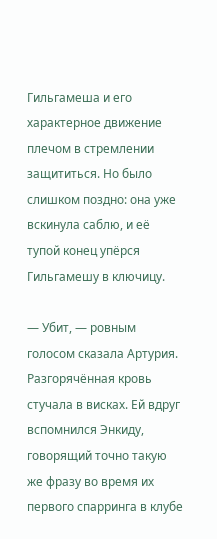Гильгамеша и его характерное движение плечом в стремлении защититься. Но было слишком поздно: она уже вскинула саблю, и её тупой конец упёрся Гильгамешу в ключицу.

— Убит, — ровным голосом сказала Артурия. Разгорячённая кровь стучала в висках. Ей вдруг вспомнился Энкиду, говорящий точно такую же фразу во время их первого спарринга в клубе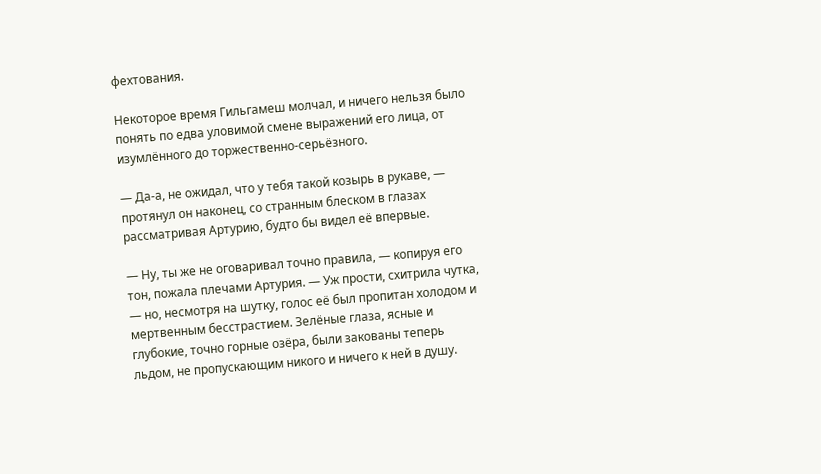фехтования.

Некоторое время Гильгамеш молчал, и ничего нельзя было понять по едва уловимой смене выражений его лица, от изумлённого до торжественно-серьёзного.

— Да-а, не ожидал, что у тебя такой козырь в рукаве, — протянул он наконец, со странным блеском в глазах рассматривая Артурию, будто бы видел её впервые.

— Ну, ты же не оговаривал точно правила, — копируя его тон, пожала плечами Артурия. — Уж прости, схитрила чутка, — но, несмотря на шутку, голос её был пропитан холодом и мертвенным бесстрастием. Зелёные глаза, ясные и глубокие, точно горные озёра, были закованы теперь льдом, не пропускающим никого и ничего к ней в душу.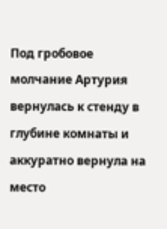Под гробовое молчание Артурия вернулась к стенду в глубине комнаты и аккуратно вернула на место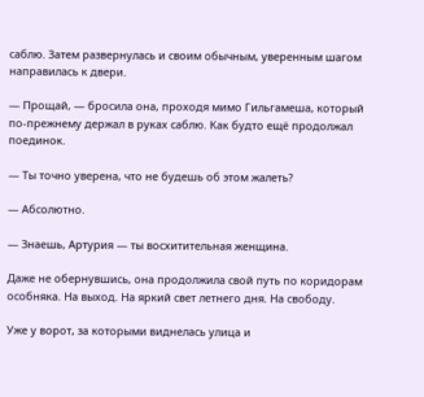саблю. Затем развернулась и своим обычным, уверенным шагом направилась к двери.

— Прощай, — бросила она, проходя мимо Гильгамеша, который по-прежнему держал в руках саблю. Как будто ещё продолжал поединок.

— Ты точно уверена, что не будешь об этом жалеть?

— Абсолютно.

— Знаешь, Артурия — ты восхитительная женщина.

Даже не обернувшись, она продолжила свой путь по коридорам особняка. На выход. На яркий свет летнего дня. На свободу.

Уже у ворот, за которыми виднелась улица и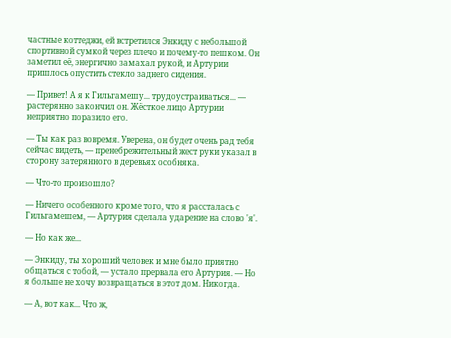частные коттеджи, ей встретился Энкиду с небольшой спортивной сумкой через плечо и почему-то пешком. Он заметил её, энергично замахал рукой, и Артурии пришлось опустить стекло заднего сидения.

— Привет! А я к Гильгамешу... трудоустраиваться... — растерянно закончил он. Жёсткое лицо Артурии неприятно поразило его.

— Ты как раз вовремя. Уверена, он будет очень рад тебя сейчас видеть, — пренебрежительный жест руки указал в сторону затерянного в деревьях особняка.

— Что-то произошло?

— Ничего особенного кроме того, что я рассталась с Гильгамешем, — Артурия сделала ударение на слово 'я'.

— Но как же...

— Энкиду, ты хороший человек и мне было приятно общаться с тобой, — устало прервала его Артурия. — Но я больше не хочу возвращаться в этот дом. Никогда.

— А, вот как... Что ж,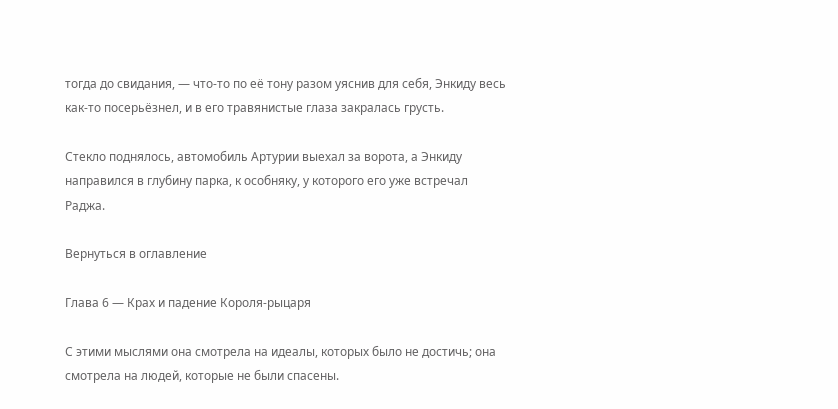тогда до свидания, — что-то по её тону разом уяснив для себя, Энкиду весь как-то посерьёзнел, и в его травянистые глаза закралась грусть.

Стекло поднялось, автомобиль Артурии выехал за ворота, а Энкиду направился в глубину парка, к особняку, у которого его уже встречал Раджа.

Вернуться в оглавление

Глава 6 — Крах и падение Короля-рыцаря

С этими мыслями она смотрела на идеалы, которых было не достичь; она смотрела на людей, которые не были спасены.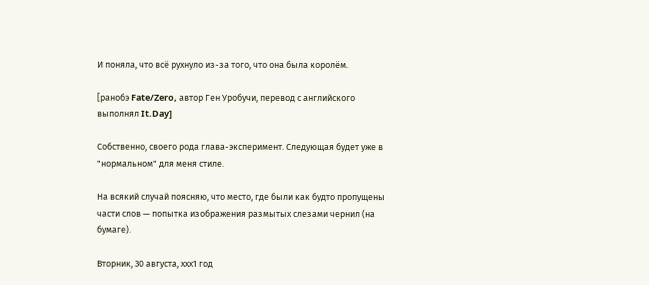И поняла, что всё рухнуло из-за того, что она была королём.

[ранобэ Fate/Zero, автор Ген Уробучи, перевод с английского выполнял It.Day]

Собственно, своего рода глава-эксперимент. Следующая будет уже в "нормальном" для меня стиле.

На всякий случай поясняю, что место, где были как будто пропущены части слов — попытка изображения размытых слезами чернил (на бумаге).

Вторник, 30 августа, ххх1 год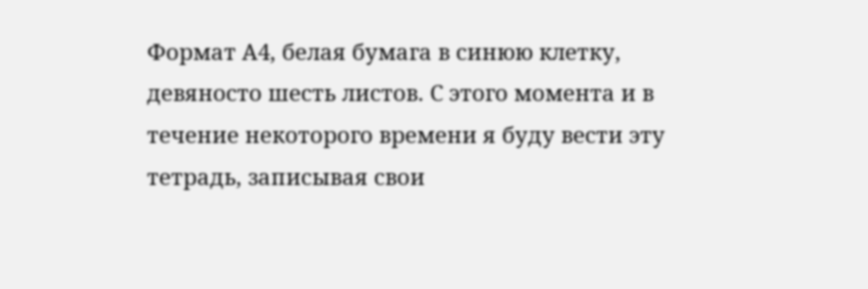Формат А4, белая бумага в синюю клетку, девяносто шесть листов. С этого момента и в течение некоторого времени я буду вести эту тетрадь, записывая свои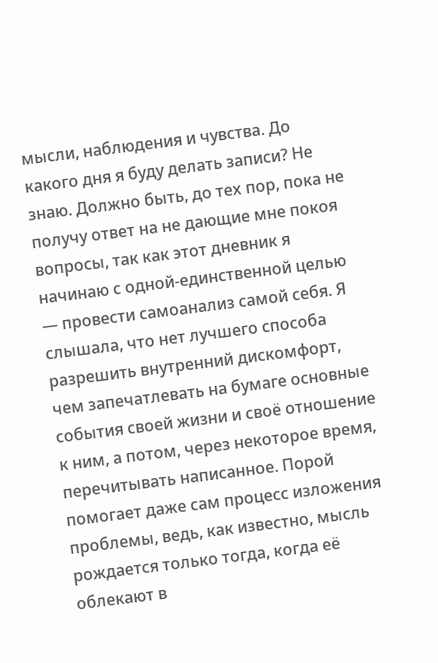мысли, наблюдения и чувства. До какого дня я буду делать записи? Не знаю. Должно быть, до тех пор, пока не получу ответ на не дающие мне покоя вопросы, так как этот дневник я начинаю с одной-единственной целью — провести самоанализ самой себя. Я слышала, что нет лучшего способа разрешить внутренний дискомфорт, чем запечатлевать на бумаге основные события своей жизни и своё отношение к ним, а потом, через некоторое время, перечитывать написанное. Порой помогает даже сам процесс изложения проблемы, ведь, как известно, мысль рождается только тогда, когда её облекают в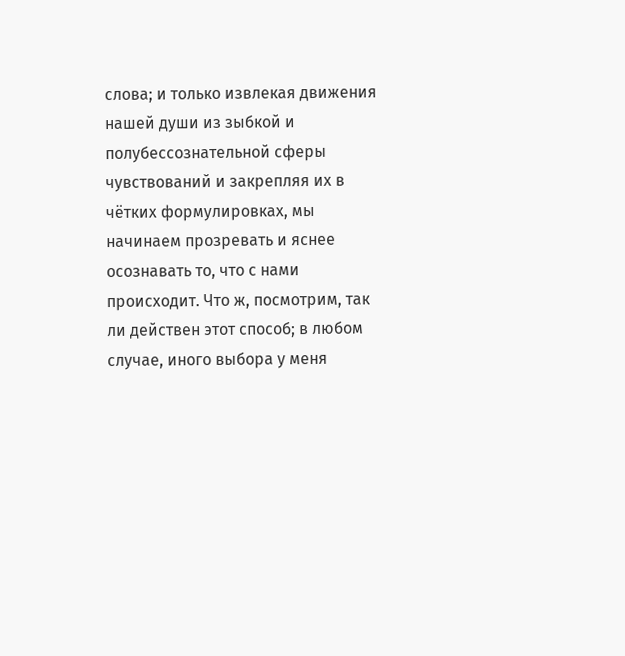слова; и только извлекая движения нашей души из зыбкой и полубессознательной сферы чувствований и закрепляя их в чётких формулировках, мы начинаем прозревать и яснее осознавать то, что с нами происходит. Что ж, посмотрим, так ли действен этот способ; в любом случае, иного выбора у меня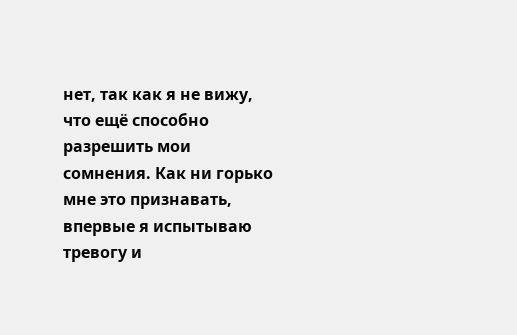нет, так как я не вижу, что ещё способно разрешить мои сомнения. Как ни горько мне это признавать, впервые я испытываю тревогу и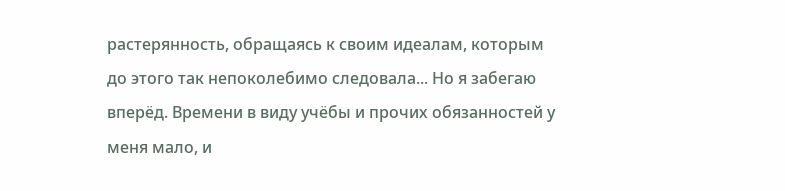растерянность, обращаясь к своим идеалам, которым до этого так непоколебимо следовала... Но я забегаю вперёд. Времени в виду учёбы и прочих обязанностей у меня мало, и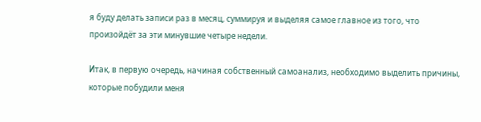я буду делать записи раз в месяц, суммируя и выделяя самое главное из того, что произойдёт за эти минувшие четыре недели.

Итак, в первую очередь, начиная собственный самоанализ, необходимо выделить причины, которые побудили меня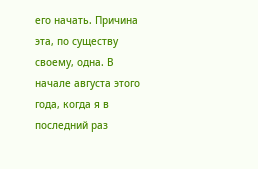его начать. Причина эта, по существу своему, одна. В начале августа этого года, когда я в последний раз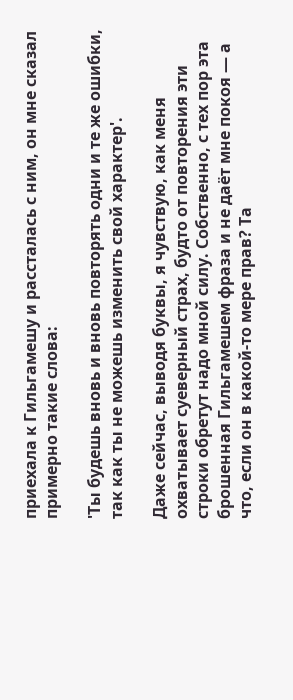приехала к Гильгамешу и рассталась с ним, он мне сказал примерно такие слова:

'Ты будешь вновь и вновь повторять одни и те же ошибки, так как ты не можешь изменить свой характер'.

Даже сейчас, выводя буквы, я чувствую, как меня охватывает суеверный страх, будто от повторения эти строки обретут надо мной силу. Собственно, с тех пор эта брошенная Гильгамешем фраза и не даёт мне покоя — а что, если он в какой-то мере прав? Та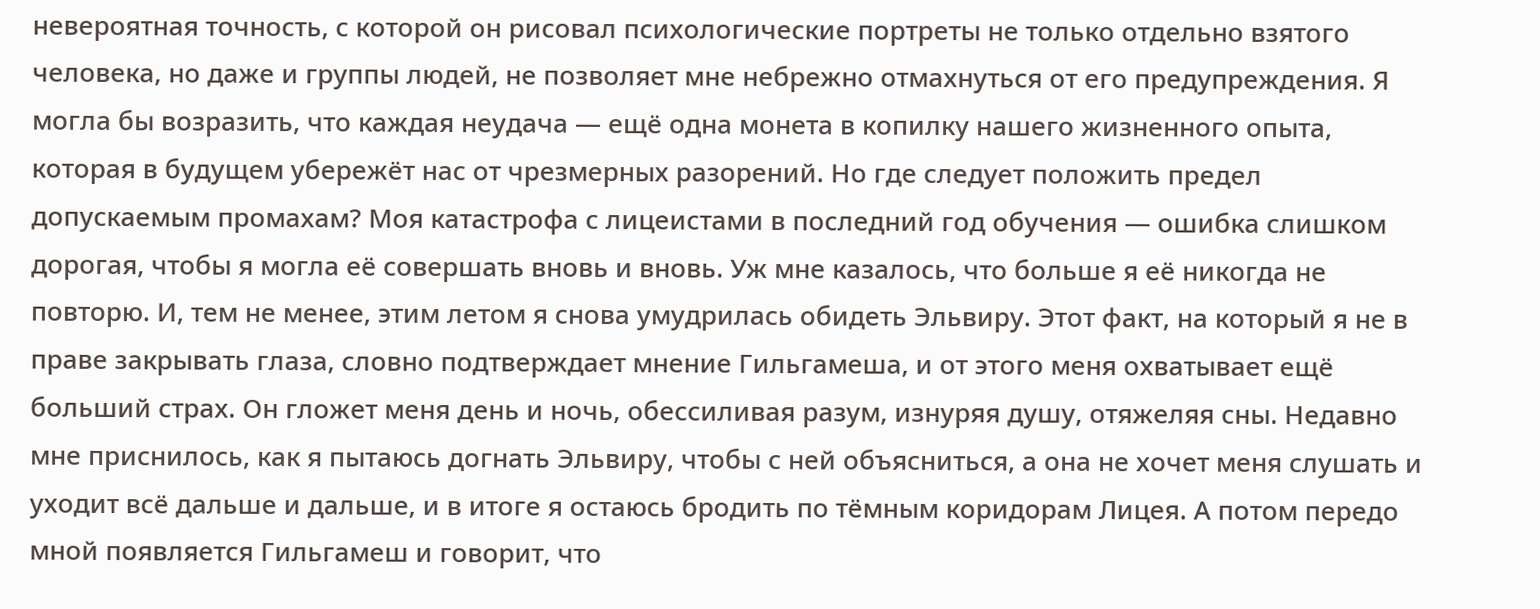невероятная точность, с которой он рисовал психологические портреты не только отдельно взятого человека, но даже и группы людей, не позволяет мне небрежно отмахнуться от его предупреждения. Я могла бы возразить, что каждая неудача — ещё одна монета в копилку нашего жизненного опыта, которая в будущем убережёт нас от чрезмерных разорений. Но где следует положить предел допускаемым промахам? Моя катастрофа с лицеистами в последний год обучения — ошибка слишком дорогая, чтобы я могла её совершать вновь и вновь. Уж мне казалось, что больше я её никогда не повторю. И, тем не менее, этим летом я снова умудрилась обидеть Эльвиру. Этот факт, на который я не в праве закрывать глаза, словно подтверждает мнение Гильгамеша, и от этого меня охватывает ещё больший страх. Он гложет меня день и ночь, обессиливая разум, изнуряя душу, отяжеляя сны. Недавно мне приснилось, как я пытаюсь догнать Эльвиру, чтобы с ней объясниться, а она не хочет меня слушать и уходит всё дальше и дальше, и в итоге я остаюсь бродить по тёмным коридорам Лицея. А потом передо мной появляется Гильгамеш и говорит, что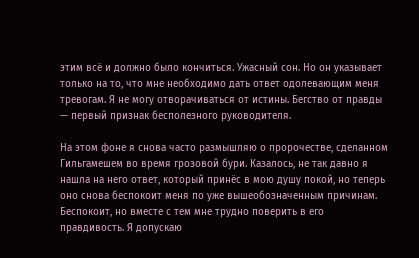этим всё и должно было кончиться. Ужасный сон. Но он указывает только на то, что мне необходимо дать ответ одолевающим меня тревогам. Я не могу отворачиваться от истины. Бегство от правды — первый признак бесполезного руководителя.

На этом фоне я снова часто размышляю о пророчестве, сделанном Гильгамешем во время грозовой бури. Казалось, не так давно я нашла на него ответ, который принёс в мою душу покой, но теперь оно снова беспокоит меня по уже вышеобозначенным причинам. Беспокоит, но вместе с тем мне трудно поверить в его правдивость. Я допускаю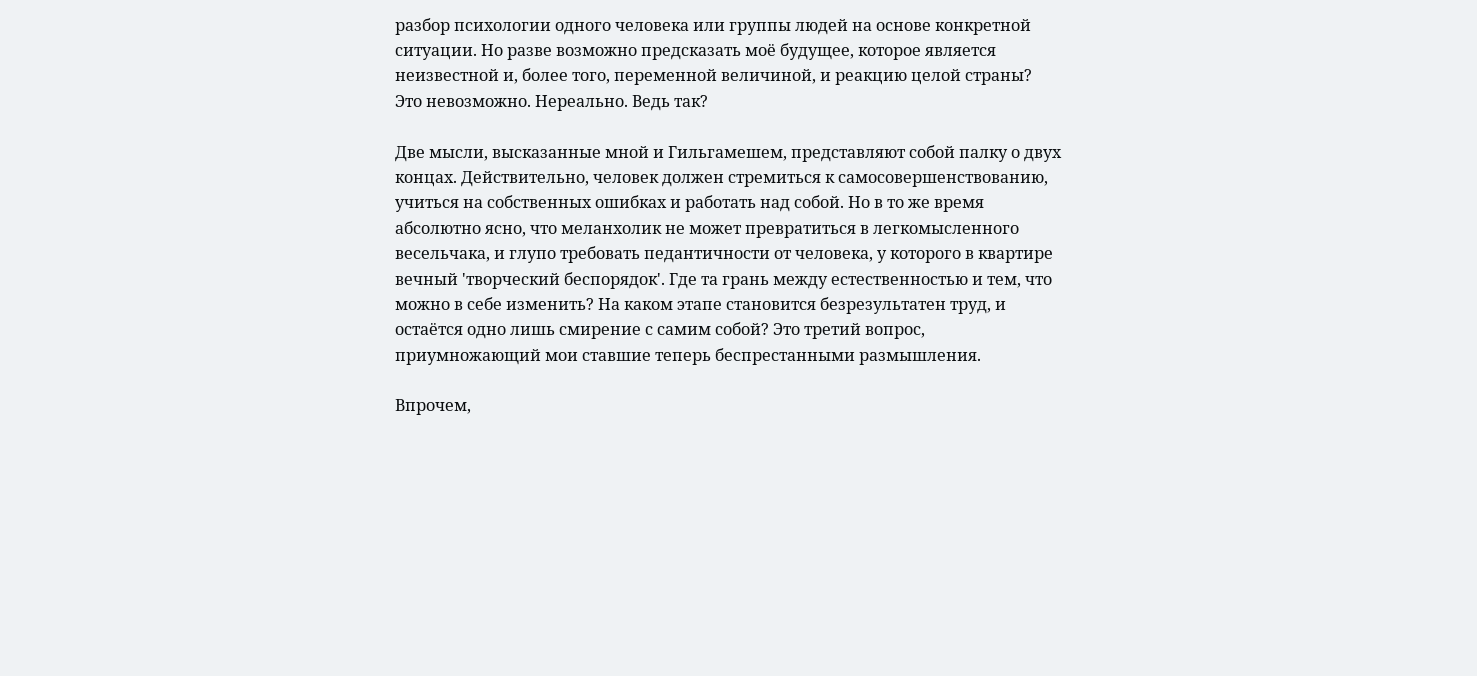разбор психологии одного человека или группы людей на основе конкретной ситуации. Но разве возможно предсказать моё будущее, которое является неизвестной и, более того, переменной величиной, и реакцию целой страны? Это невозможно. Нереально. Ведь так?

Две мысли, высказанные мной и Гильгамешем, представляют собой палку о двух концах. Действительно, человек должен стремиться к самосовершенствованию, учиться на собственных ошибках и работать над собой. Но в то же время абсолютно ясно, что меланхолик не может превратиться в легкомысленного весельчака, и глупо требовать педантичности от человека, у которого в квартире вечный 'творческий беспорядок'. Где та грань между естественностью и тем, что можно в себе изменить? На каком этапе становится безрезультатен труд, и остаётся одно лишь смирение с самим собой? Это третий вопрос, приумножающий мои ставшие теперь беспрестанными размышления.

Впрочем,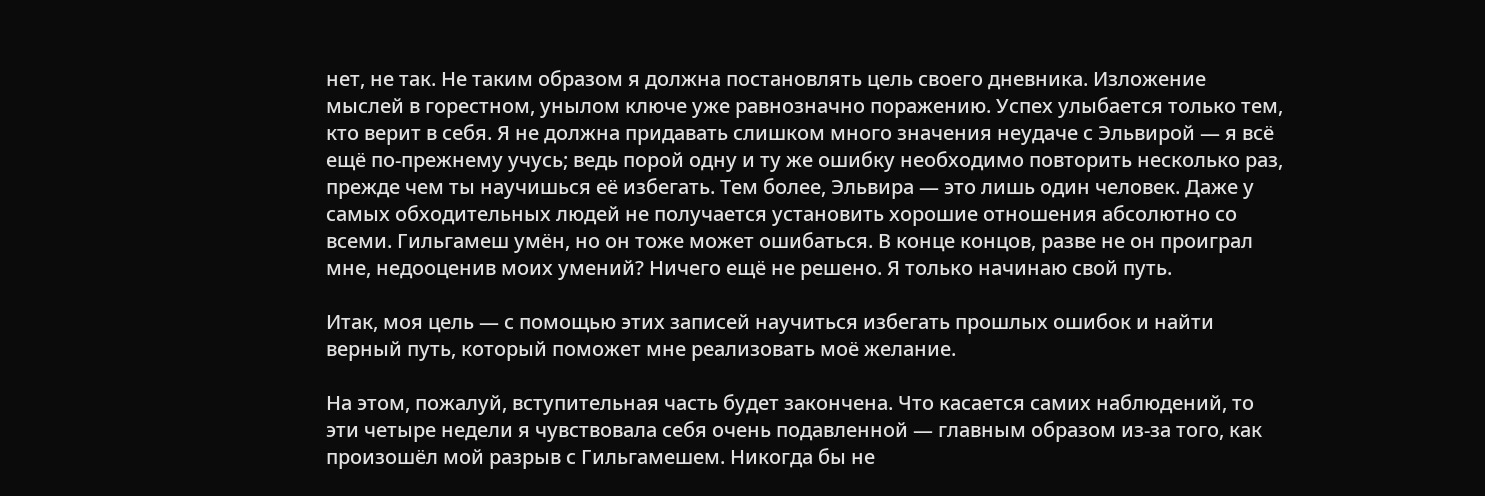нет, не так. Не таким образом я должна постановлять цель своего дневника. Изложение мыслей в горестном, унылом ключе уже равнозначно поражению. Успех улыбается только тем, кто верит в себя. Я не должна придавать слишком много значения неудаче с Эльвирой — я всё ещё по-прежнему учусь; ведь порой одну и ту же ошибку необходимо повторить несколько раз, прежде чем ты научишься её избегать. Тем более, Эльвира — это лишь один человек. Даже у самых обходительных людей не получается установить хорошие отношения абсолютно со всеми. Гильгамеш умён, но он тоже может ошибаться. В конце концов, разве не он проиграл мне, недооценив моих умений? Ничего ещё не решено. Я только начинаю свой путь.

Итак, моя цель — с помощью этих записей научиться избегать прошлых ошибок и найти верный путь, который поможет мне реализовать моё желание.

На этом, пожалуй, вступительная часть будет закончена. Что касается самих наблюдений, то эти четыре недели я чувствовала себя очень подавленной — главным образом из-за того, как произошёл мой разрыв с Гильгамешем. Никогда бы не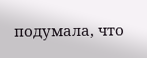подумала, что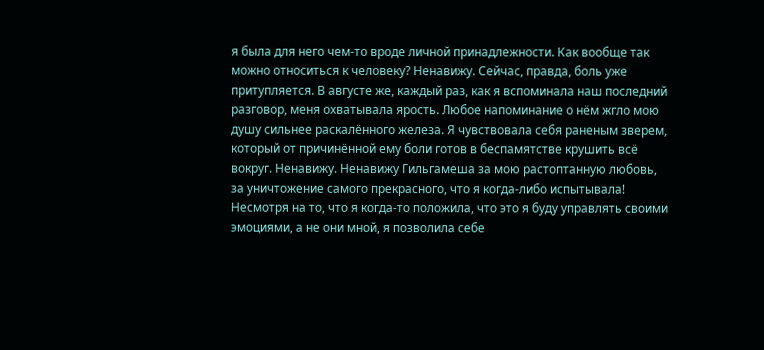я была для него чем-то вроде личной принадлежности. Как вообще так можно относиться к человеку? Ненавижу. Сейчас, правда, боль уже притупляется. В августе же, каждый раз, как я вспоминала наш последний разговор, меня охватывала ярость. Любое напоминание о нём жгло мою душу сильнее раскалённого железа. Я чувствовала себя раненым зверем, который от причинённой ему боли готов в беспамятстве крушить всё вокруг. Ненавижу. Ненавижу Гильгамеша за мою растоптанную любовь, за уничтожение самого прекрасного, что я когда-либо испытывала! Несмотря на то, что я когда-то положила, что это я буду управлять своими эмоциями, а не они мной, я позволила себе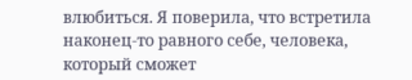влюбиться. Я поверила, что встретила наконец-то равного себе, человека, который сможет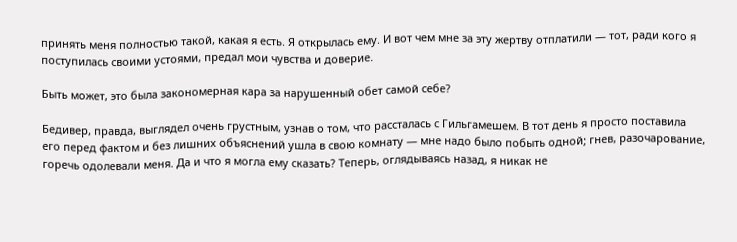принять меня полностью такой, какая я есть. Я открылась ему. И вот чем мне за эту жертву отплатили — тот, ради кого я поступилась своими устоями, предал мои чувства и доверие.

Быть может, это была закономерная кара за нарушенный обет самой себе?

Бедивер, правда, выглядел очень грустным, узнав о том, что рассталась с Гильгамешем. В тот день я просто поставила его перед фактом и без лишних объяснений ушла в свою комнату — мне надо было побыть одной; гнев, разочарование, горечь одолевали меня. Да и что я могла ему сказать? Теперь, оглядываясь назад, я никак не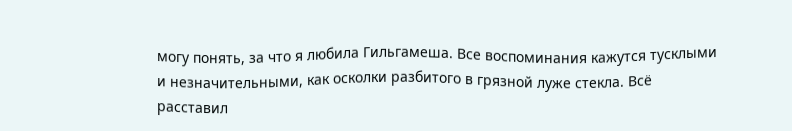могу понять, за что я любила Гильгамеша. Все воспоминания кажутся тусклыми и незначительными, как осколки разбитого в грязной луже стекла. Всё расставил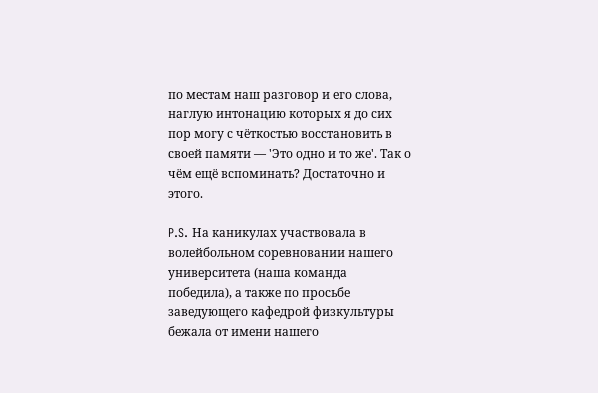по местам наш разговор и его слова, наглую интонацию которых я до сих пор могу с чёткостью восстановить в своей памяти — 'Это одно и то же'. Так о чём ещё вспоминать? Достаточно и этого.

P.S. На каникулах участвовала в волейбольном соревновании нашего университета (наша команда победила), а также по просьбе заведующего кафедрой физкультуры бежала от имени нашего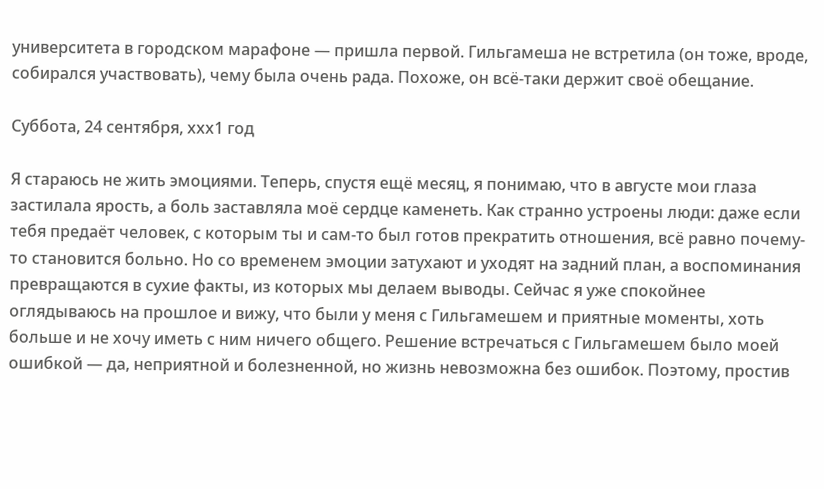университета в городском марафоне — пришла первой. Гильгамеша не встретила (он тоже, вроде, собирался участвовать), чему была очень рада. Похоже, он всё-таки держит своё обещание.

Суббота, 24 сентября, ххх1 год

Я стараюсь не жить эмоциями. Теперь, спустя ещё месяц, я понимаю, что в августе мои глаза застилала ярость, а боль заставляла моё сердце каменеть. Как странно устроены люди: даже если тебя предаёт человек, с которым ты и сам-то был готов прекратить отношения, всё равно почему-то становится больно. Но со временем эмоции затухают и уходят на задний план, а воспоминания превращаются в сухие факты, из которых мы делаем выводы. Сейчас я уже спокойнее оглядываюсь на прошлое и вижу, что были у меня с Гильгамешем и приятные моменты, хоть больше и не хочу иметь с ним ничего общего. Решение встречаться с Гильгамешем было моей ошибкой — да, неприятной и болезненной, но жизнь невозможна без ошибок. Поэтому, простив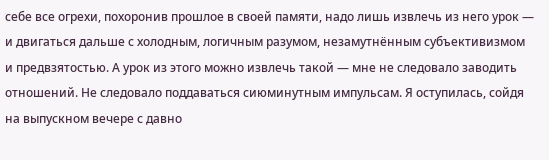себе все огрехи, похоронив прошлое в своей памяти, надо лишь извлечь из него урок — и двигаться дальше с холодным, логичным разумом, незамутнённым субъективизмом и предвзятостью. А урок из этого можно извлечь такой — мне не следовало заводить отношений. Не следовало поддаваться сиюминутным импульсам. Я оступилась, сойдя на выпускном вечере с давно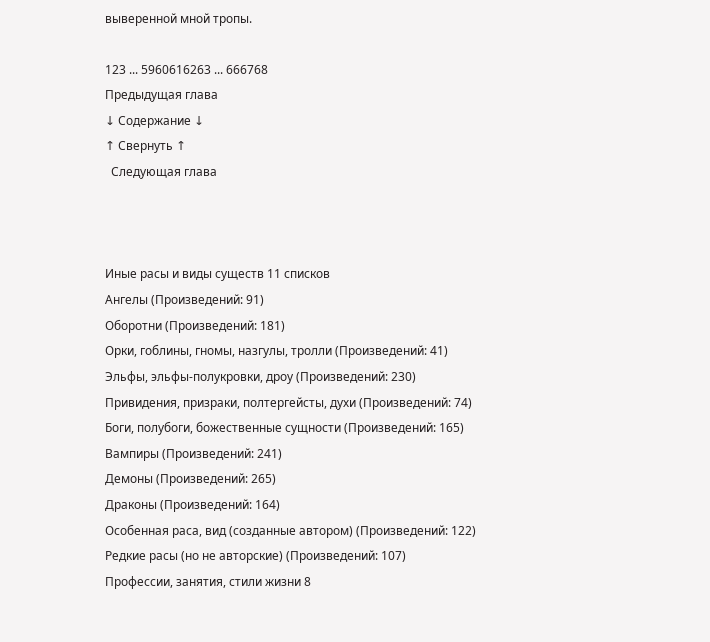выверенной мной тропы.

123 ... 5960616263 ... 666768
Предыдущая глава
↓ Содержание ↓
↑ Свернуть ↑
  Следующая глава



Иные расы и виды существ 11 списков
Ангелы (Произведений: 91)
Оборотни (Произведений: 181)
Орки, гоблины, гномы, назгулы, тролли (Произведений: 41)
Эльфы, эльфы-полукровки, дроу (Произведений: 230)
Привидения, призраки, полтергейсты, духи (Произведений: 74)
Боги, полубоги, божественные сущности (Произведений: 165)
Вампиры (Произведений: 241)
Демоны (Произведений: 265)
Драконы (Произведений: 164)
Особенная раса, вид (созданные автором) (Произведений: 122)
Редкие расы (но не авторские) (Произведений: 107)
Профессии, занятия, стили жизни 8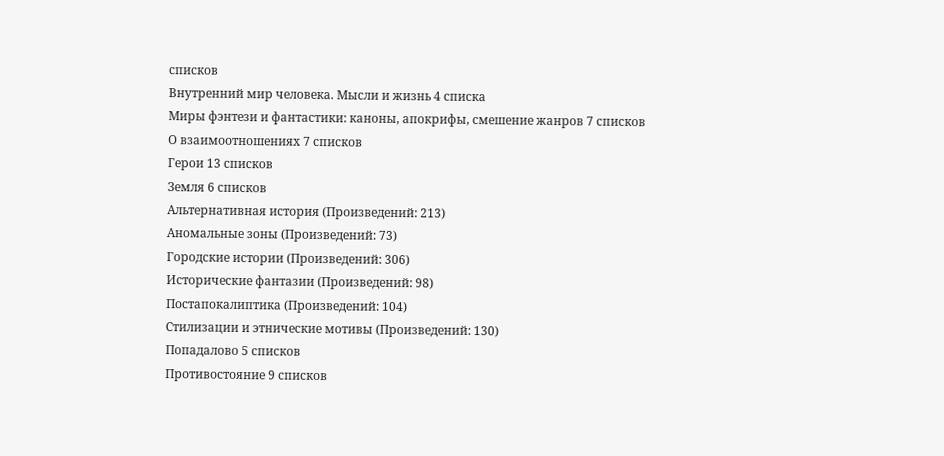списков
Внутренний мир человека. Мысли и жизнь 4 списка
Миры фэнтези и фантастики: каноны, апокрифы, смешение жанров 7 списков
О взаимоотношениях 7 списков
Герои 13 списков
Земля 6 списков
Альтернативная история (Произведений: 213)
Аномальные зоны (Произведений: 73)
Городские истории (Произведений: 306)
Исторические фантазии (Произведений: 98)
Постапокалиптика (Произведений: 104)
Стилизации и этнические мотивы (Произведений: 130)
Попадалово 5 списков
Противостояние 9 списков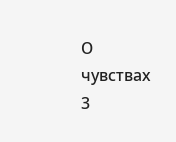О чувствах 3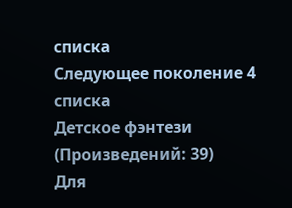списка
Следующее поколение 4 списка
Детское фэнтези (Произведений: 39)
Для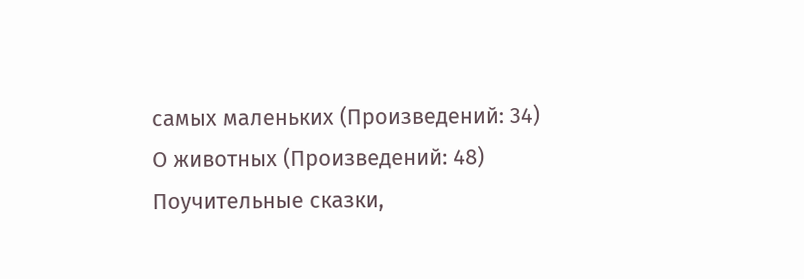самых маленьких (Произведений: 34)
О животных (Произведений: 48)
Поучительные сказки,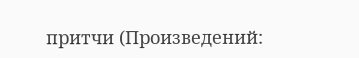притчи (Произведений: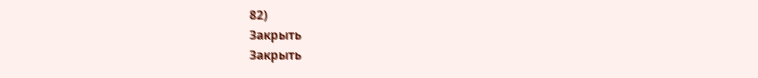82)
Закрыть
Закрыть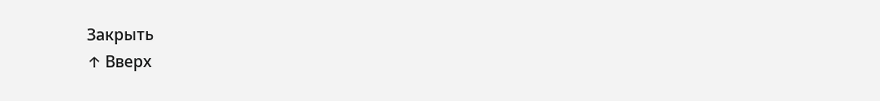Закрыть
↑ Вверх